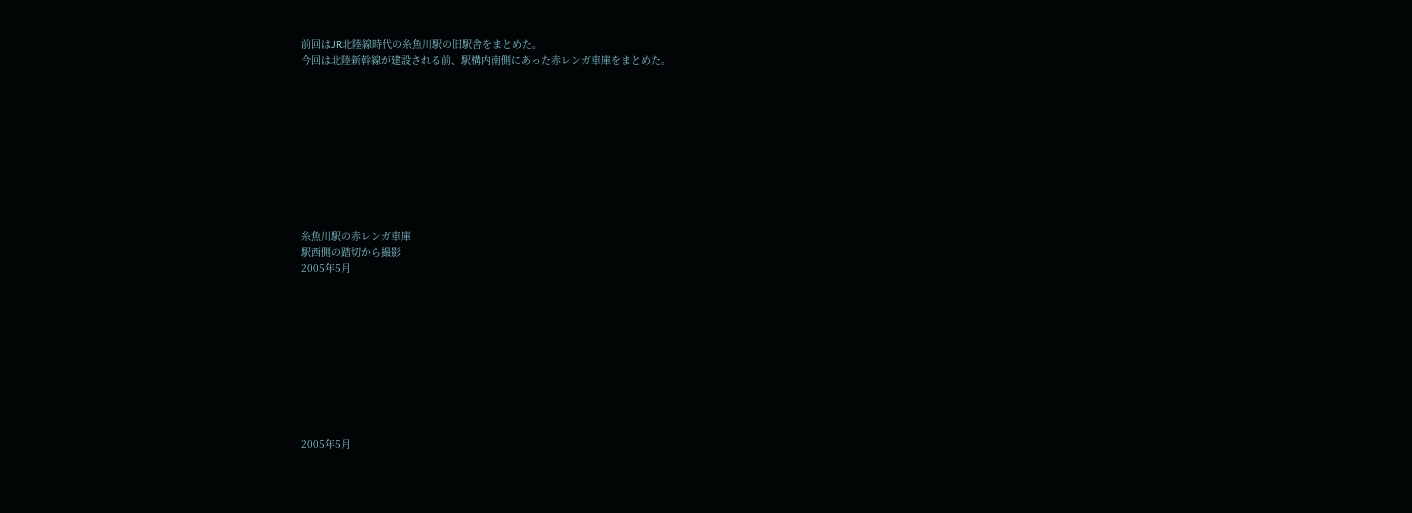前回はJR北陸線時代の糸魚川駅の旧駅舎をまとめた。
今回は北陸新幹線が建設される前、駅構内南側にあった赤レンガ車庫をまとめた。










糸魚川駅の赤レンガ車庫
駅西側の踏切から撮影
2005年5月










2005年5月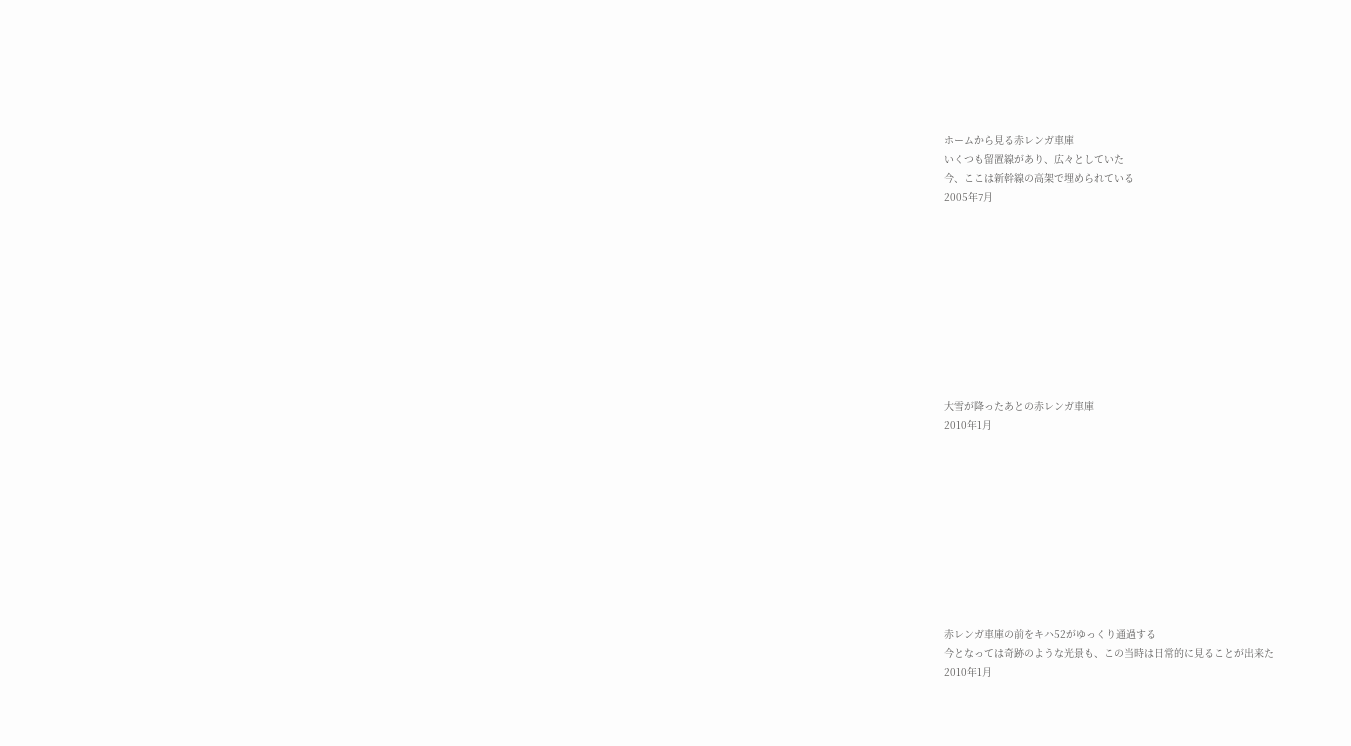ホームから見る赤レンガ車庫
いくつも留置線があり、広々としていた
今、ここは新幹線の高架で埋められている
2005年7月










大雪が降ったあとの赤レンガ車庫
2010年1月










赤レンガ車庫の前をキハ52がゆっくり通過する
今となっては奇跡のような光景も、この当時は日常的に見ることが出来た
2010年1月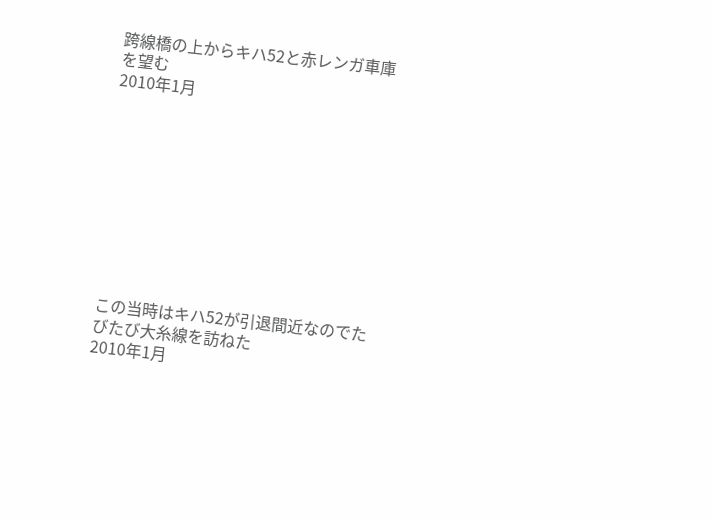跨線橋の上からキハ52と赤レンガ車庫を望む
2010年1月










この当時はキハ52が引退間近なのでたびたび大糸線を訪ねた
2010年1月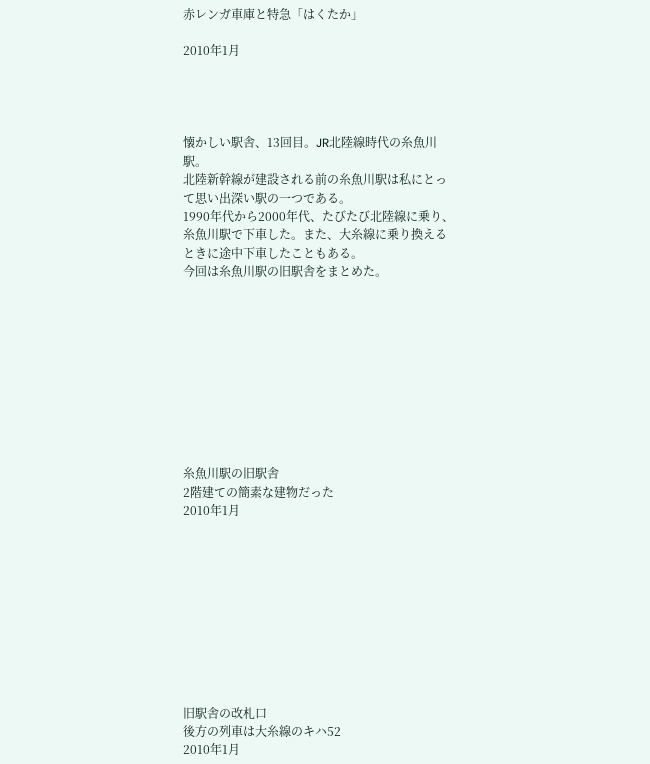赤レンガ車庫と特急「はくたか」

2010年1月




懐かしい駅舎、13回目。JR北陸線時代の糸魚川駅。
北陸新幹線が建設される前の糸魚川駅は私にとって思い出深い駅の一つである。
1990年代から2000年代、たびたび北陸線に乗り、糸魚川駅で下車した。また、大糸線に乗り換えるときに途中下車したこともある。
今回は糸魚川駅の旧駅舎をまとめた。










糸魚川駅の旧駅舎
2階建ての簡素な建物だった
2010年1月










旧駅舎の改札口
後方の列車は大糸線のキハ52
2010年1月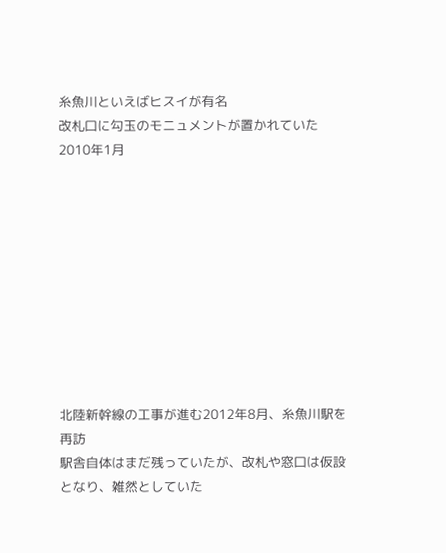糸魚川といえばヒスイが有名
改札口に勾玉のモニュメントが置かれていた
2010年1月










北陸新幹線の工事が進む2012年8月、糸魚川駅を再訪
駅舎自体はまだ残っていたが、改札や窓口は仮設となり、雑然としていた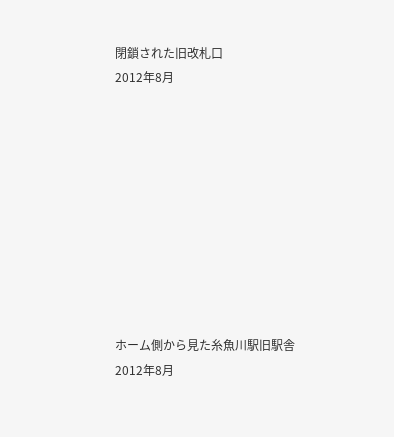閉鎖された旧改札口
2012年8月










ホーム側から見た糸魚川駅旧駅舎
2012年8月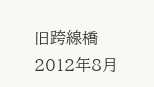旧跨線橋
2012年8月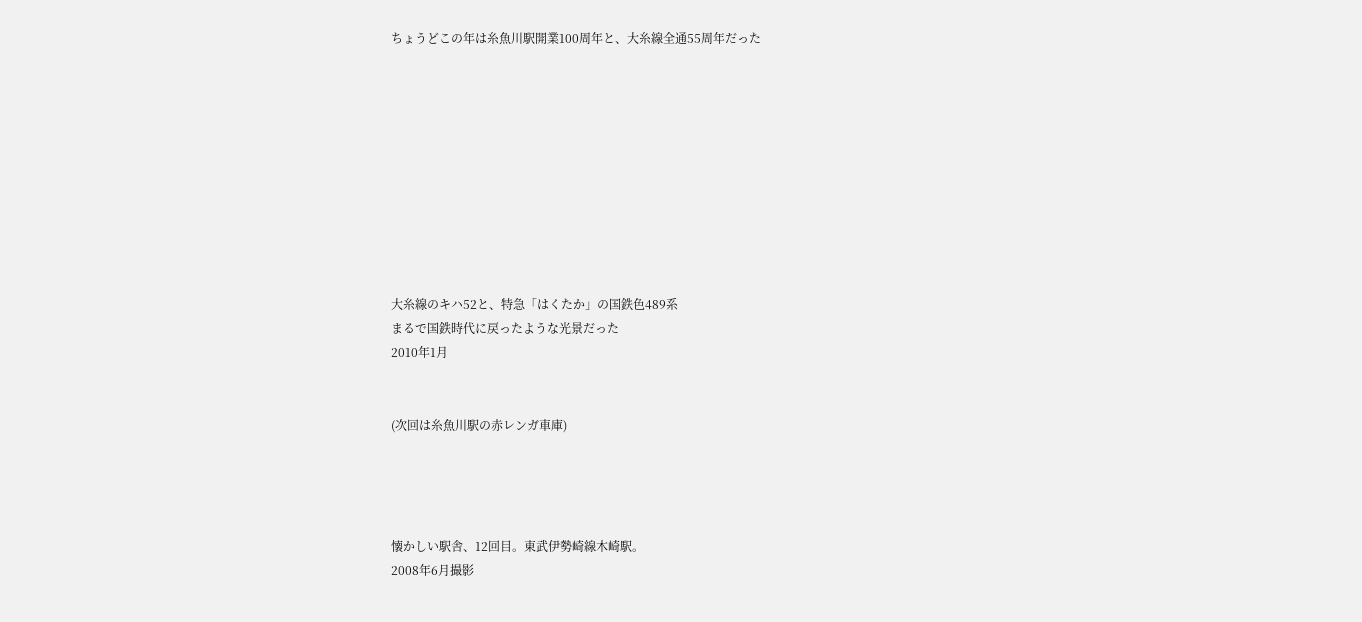ちょうどこの年は糸魚川駅開業100周年と、大糸線全通55周年だった










大糸線のキハ52と、特急「はくたか」の国鉄色489系
まるで国鉄時代に戻ったような光景だった
2010年1月


(次回は糸魚川駅の赤レンガ車庫)




懐かしい駅舎、12回目。東武伊勢崎線木崎駅。
2008年6月撮影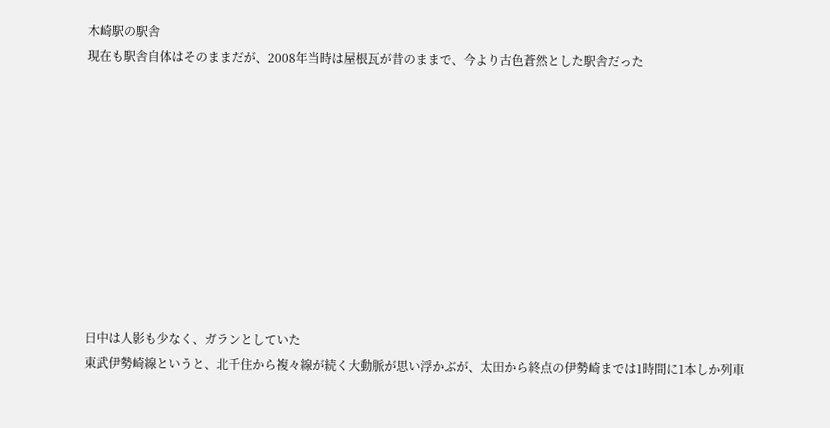木崎駅の駅舎
現在も駅舎自体はそのままだが、2008年当時は屋根瓦が昔のままで、今より古色蒼然とした駅舎だった










日中は人影も少なく、ガランとしていた
東武伊勢崎線というと、北千住から複々線が続く大動脈が思い浮かぶが、太田から終点の伊勢崎までは1時間に1本しか列車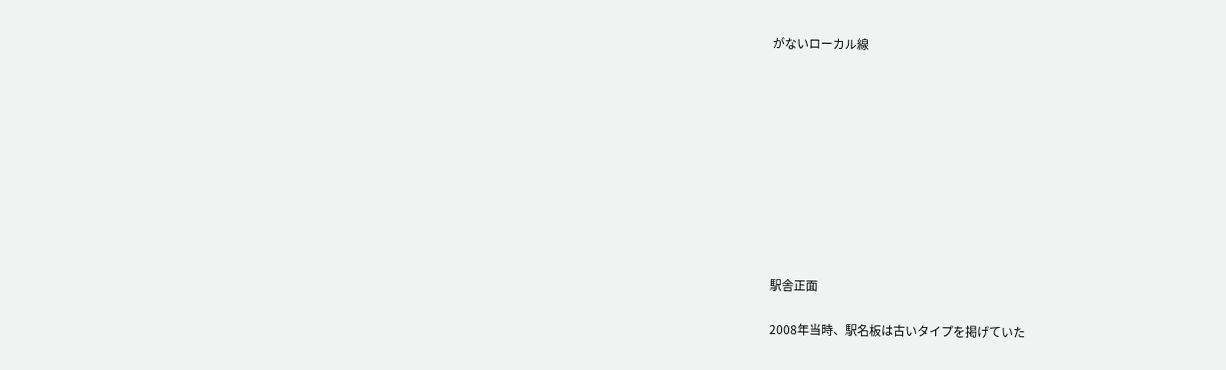がないローカル線










駅舎正面

2008年当時、駅名板は古いタイプを掲げていた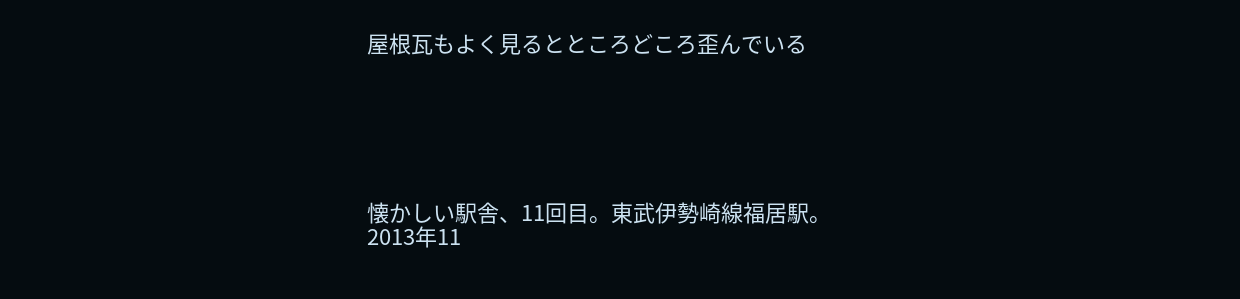屋根瓦もよく見るとところどころ歪んでいる






懐かしい駅舎、11回目。東武伊勢崎線福居駅。
2013年11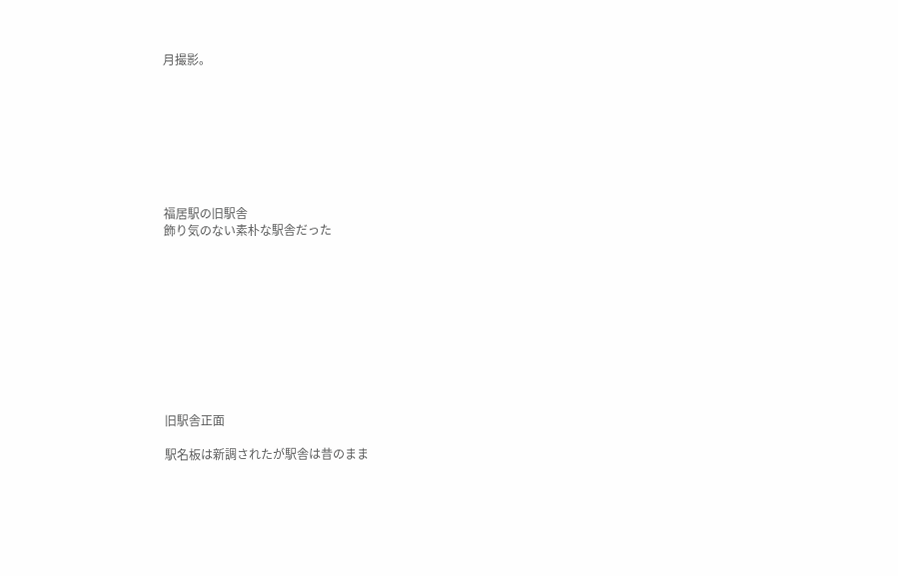月撮影。








福居駅の旧駅舎
飾り気のない素朴な駅舎だった










旧駅舎正面

駅名板は新調されたが駅舎は昔のまま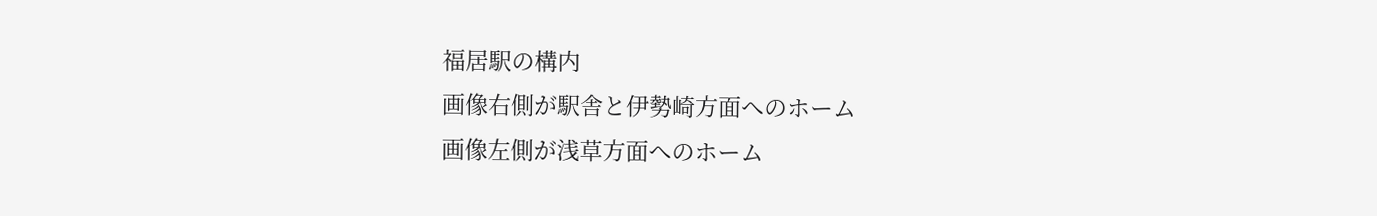福居駅の構内
画像右側が駅舎と伊勢崎方面へのホーム
画像左側が浅草方面へのホーム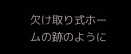欠け取り式ホームの跡のように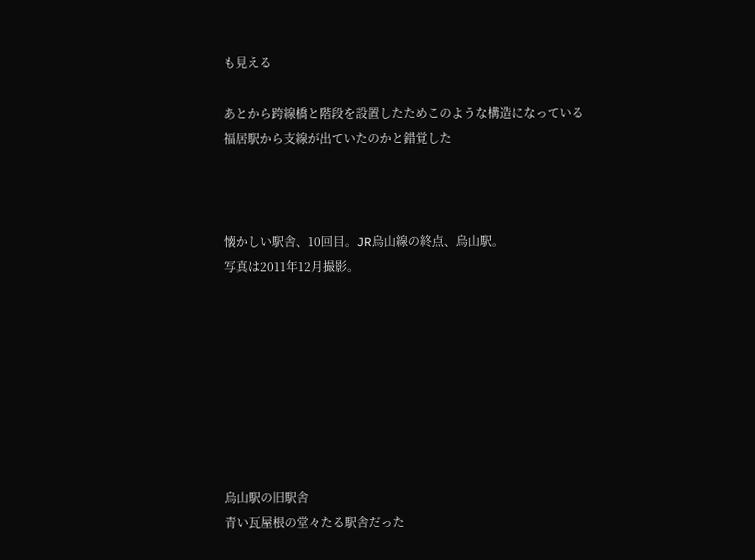も見える

あとから跨線橋と階段を設置したためこのような構造になっている
福居駅から支線が出ていたのかと錯覚した



懐かしい駅舎、10回目。JR烏山線の終点、烏山駅。
写真は2011年12月撮影。








烏山駅の旧駅舎
青い瓦屋根の堂々たる駅舎だった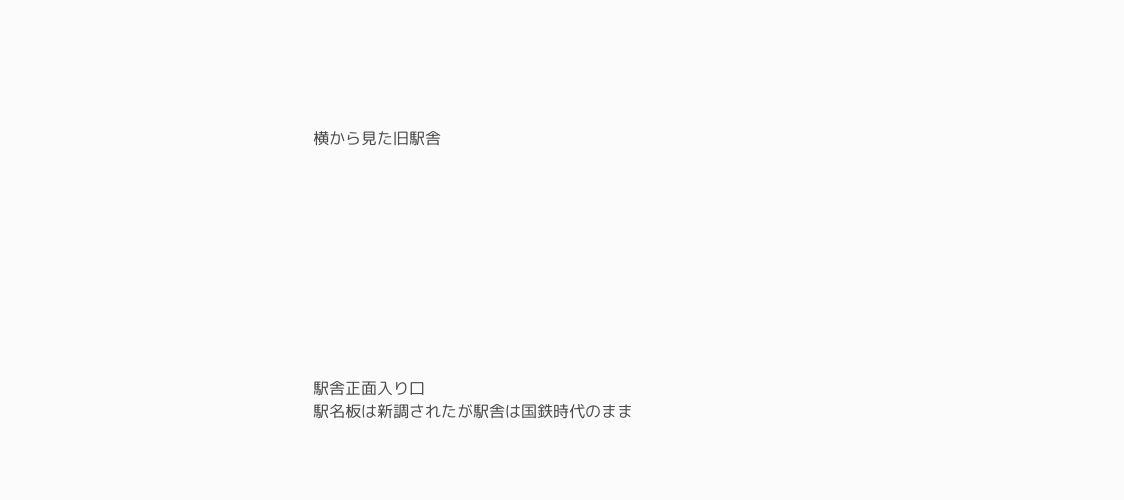横から見た旧駅舎










駅舎正面入り口
駅名板は新調されたが駅舎は国鉄時代のまま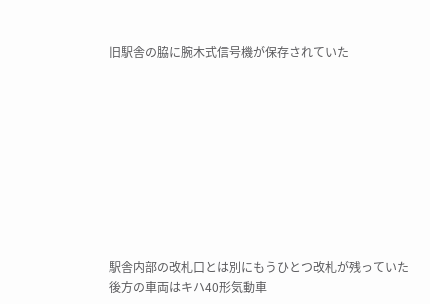旧駅舎の脇に腕木式信号機が保存されていた










駅舎内部の改札口とは別にもうひとつ改札が残っていた
後方の車両はキハ40形気動車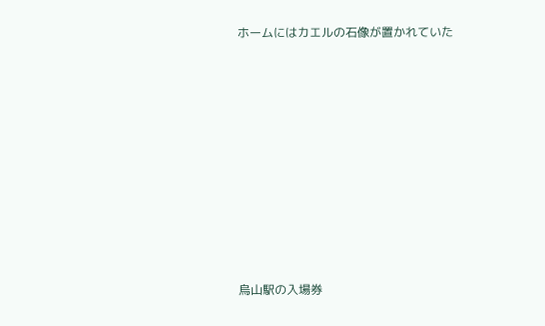ホームにはカエルの石像が置かれていた










烏山駅の入場券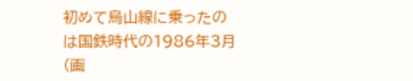初めて烏山線に乗ったのは国鉄時代の1986年3月(画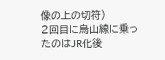像の上の切符)
2回目に烏山線に乗ったのはJR化後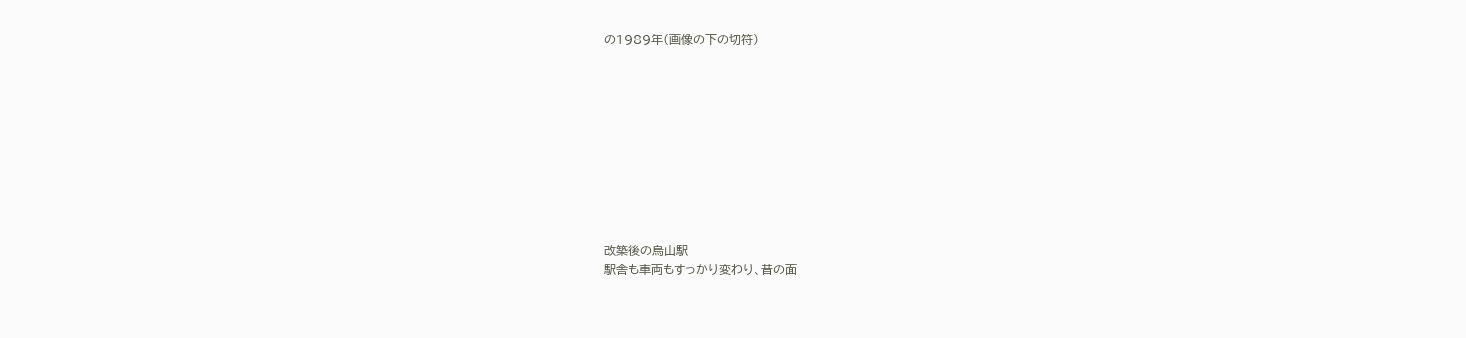の1989年(画像の下の切符)










改築後の烏山駅
駅舎も車両もすっかり変わり、昔の面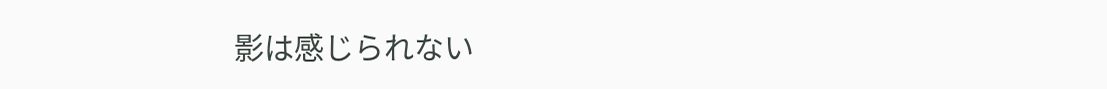影は感じられない